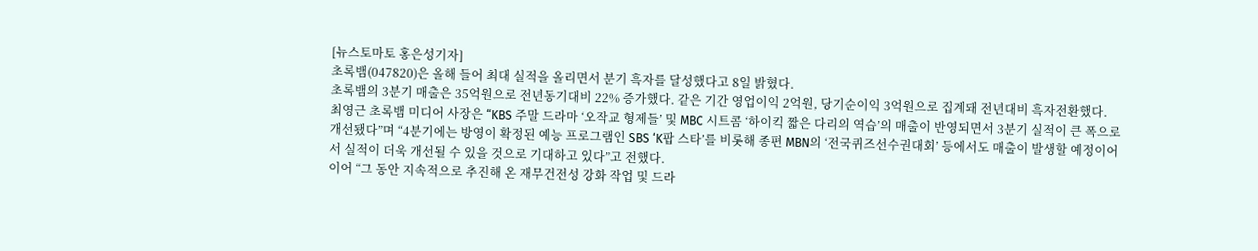[뉴스토마토 홍은성기자]
초록뱀(047820)은 올해 들어 최대 실적을 올리면서 분기 흑자를 달성했다고 8일 밝혔다.
초록뱀의 3분기 매출은 35억원으로 전년동기대비 22% 증가했다. 같은 기간 영업이익 2억원, 당기순이익 3억원으로 집계돼 전년대비 흑자전환했다.
최영근 초록뱀 미디어 사장은 “KBS 주말 드라마 ‘오작교 형제들’ 및 MBC 시트콤 ‘하이킥 짧은 다리의 역습’의 매출이 반영되면서 3분기 실적이 큰 폭으로 개선됐다”며 “4분기에는 방영이 확정된 예능 프로그램인 SBS ‘K팝 스타’를 비롯해 종편 MBN의 ‘전국퀴즈선수권대회’ 등에서도 매출이 발생할 예정이어서 실적이 더욱 개선될 수 있을 것으로 기대하고 있다”고 전했다.
이어 “그 동안 지속적으로 추진해 온 재무건전성 강화 작업 및 드라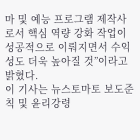마 및 예능 프로그램 제작사로서 핵심 역량 강화 작업이 성공적으로 이뤄지면서 수익성도 더욱 높아질 것”이라고 밝혔다.
이 기사는 뉴스토마토 보도준칙 및 윤리강령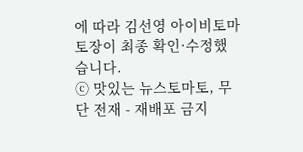에 따라 김선영 아이비토마토장이 최종 확인·수정했습니다.
ⓒ 맛있는 뉴스토마토, 무단 전재 - 재배포 금지